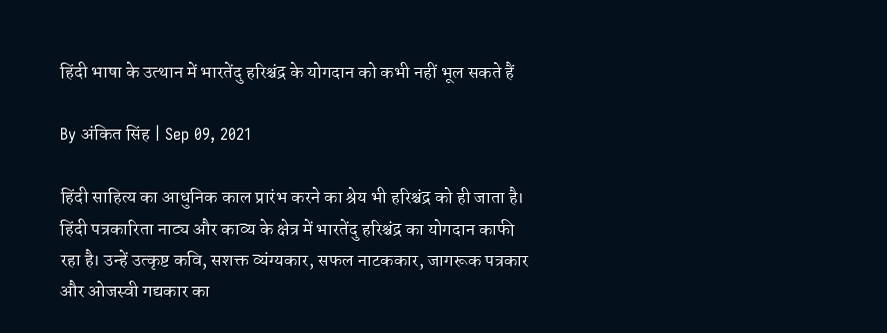हिंदी भाषा के उत्थान में भारतेंदु हरिश्चंद्र के योगदान को कभी नहीं भूल सकते हैं

By अंकित सिंह | Sep 09, 2021

हिंदी साहित्य का आधुनिक काल प्रारंभ करने का श्रेय भी हरिश्चंद्र को ही जाता है। हिंदी पत्रकारिता नाट्य और काव्य के क्षेत्र में भारतेंदु हरिश्चंद्र का योगदान काफी रहा है। उन्हें उत्कृष्ट कवि, सशक्त व्यंग्यकार, सफल नाटककार, जागरूक पत्रकार और ओजस्वी गद्यकार का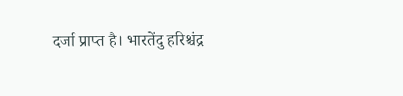दर्जा प्राप्त है। भारतेंदु हरिश्चंद्र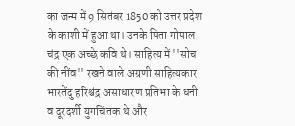का जन्म में 9 सितंबर 1850 को उत्तर प्रदेश के काशी में हुआ था। उनके पिता गोपाल चंद्र एक अच्छे कवि थे। साहित्य में ''सोच की नींव'' रखने वाले अग्रणी साहित्यकार भारतेंदु हरिश्चंद्र असाधारण प्रतिभा के धनी व दूरदर्शी युगचिंतक थे और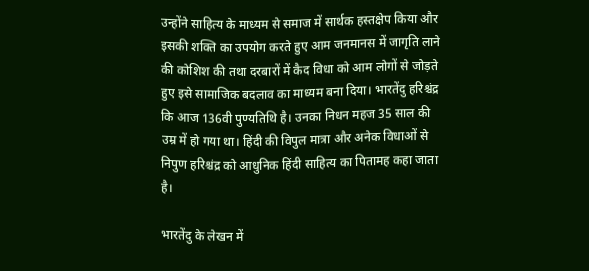उन्होंने साहित्य के माध्यम से समाज में सार्थक हस्तक्षेप किया और इसकी शक्ति का उपयोग करते हुए आम जनमानस में जागृति लाने की कोशिश की तथा दरबारों में कैद विधा को आम लोगों से जोड़ते हुए इसे सामाजिक बदलाव का माध्यम बना दिया। भारतेंदु हरिश्चंद्र कि आज 136वी पुण्यतिथि है। उनका निधन महज 35 साल की उम्र में हो गया था। हिंदी की विपुल मात्रा और अनेक विधाओं से निपुण हरिश्चंद्र को आधुनिक हिंदी साहित्य का पितामह कहा जाता है।

भारतेंदु के लेखन में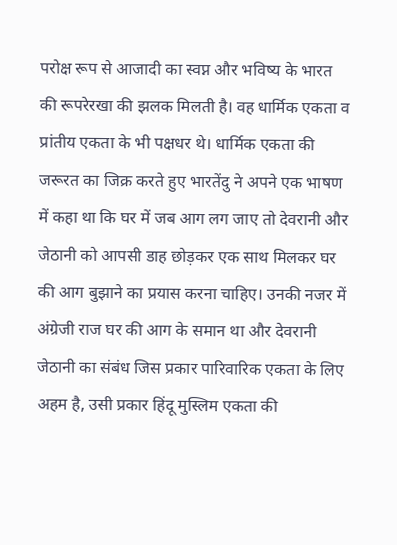परोक्ष रूप से आजादी का स्वप्न और भविष्य के भारत की रूपरेरखा की झलक मिलती है। वह धार्मिक एकता व प्रांतीय एकता के भी पक्षधर थे। धार्मिक एकता की जरूरत का जिक्र करते हुए भारतेंदु ने अपने एक भाषण में कहा था कि घर में जब आग लग जाए तो देवरानी और जेठानी को आपसी डाह छोड़कर एक साथ मिलकर घर की आग बुझाने का प्रयास करना चाहिए। उनकी नजर में अंग्रेजी राज घर की आग के समान था और देवरानी जेठानी का संबंध जिस प्रकार पारिवारिक एकता के लिए अहम है, उसी प्रकार हिंदू मुस्लिम एकता की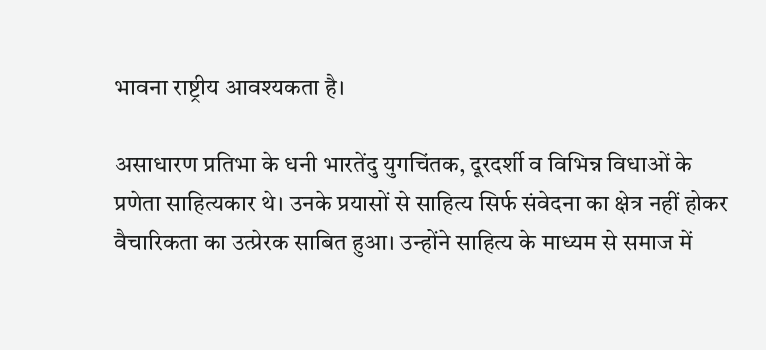भावना राष्ट्रीय आवश्यकता है।

असाधारण प्रतिभा के धनी भारतेंदु युगचिंतक, दूरदर्शी व विभिन्न विधाओं के प्रणेता साहित्यकार थे। उनके प्रयासों से साहित्य सिर्फ संवेदना का क्षेत्र नहीं होकर वैचारिकता का उत्प्रेरक साबित हुआ। उन्होंने साहित्य के माध्यम से समाज में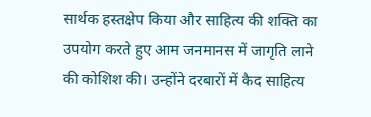सार्थक हस्तक्षेप किया और साहित्य की शक्ति का उपयोग करते हुए आम जनमानस में जागृति लाने की कोशिश की। उन्होंने दरबारों में कैद साहित्य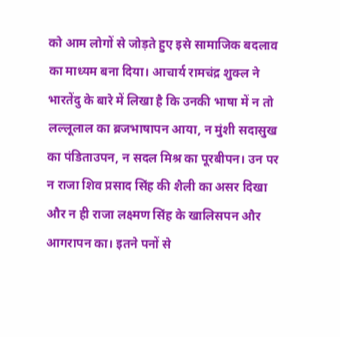को आम लोगों से जोड़ते हुए इसे सामाजिक बदलाव का माध्यम बना दिया। आचार्य रामचंद्र शुक्ल ने भारतेंदु के बारे में लिखा है कि उनकी भाषा में न तो लल्लूलाल का ब्रजभाषापन आया, न मुंशी सदासुख का पंडिताउपन, न सदल मिश्र का पूरबीपन। उन पर न राजा शिव प्रसाद सिंह की शैली का असर दिखा और न ही राजा लक्ष्मण सिंह के खालिसपन और आगरापन का। इतने पनों से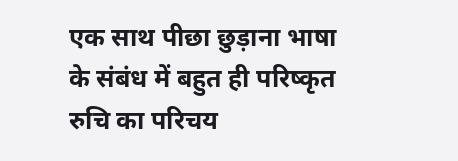एक साथ पीछा छुड़ाना भाषा के संबंध में बहुत ही परिष्कृत रुचि का परिचय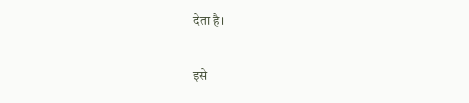देता है।

इसे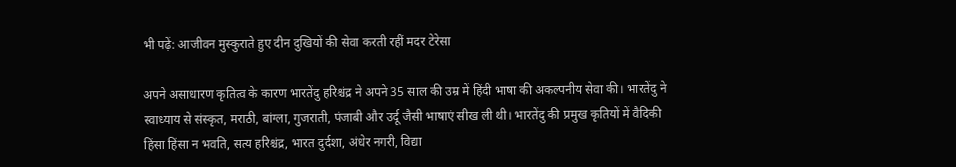भी पढ़ें: आजीवन मुस्कुराते हुए दीन दुखियों की सेवा करती रहीं मदर टेरेसा

अपने असाधारण कृतित्व के कारण भारतेंदु हरिश्चंद्र ने अपने 35 साल की उम्र में हिंदी भाषा की अकल्पनीय सेवा की। भारतेंदु ने स्वाध्याय से संस्कृत, मराठी, बांग्ला, गुजराती, पंजाबी और उर्दू जैसी भाषाएं सीख ली थी। भारतेंदु की प्रमुख कृतियों में वैदिकी हिंसा हिंसा न भवति, सत्य हरिश्चंद्र, भारत दुर्दशा, अंधेर नगरी, विद्या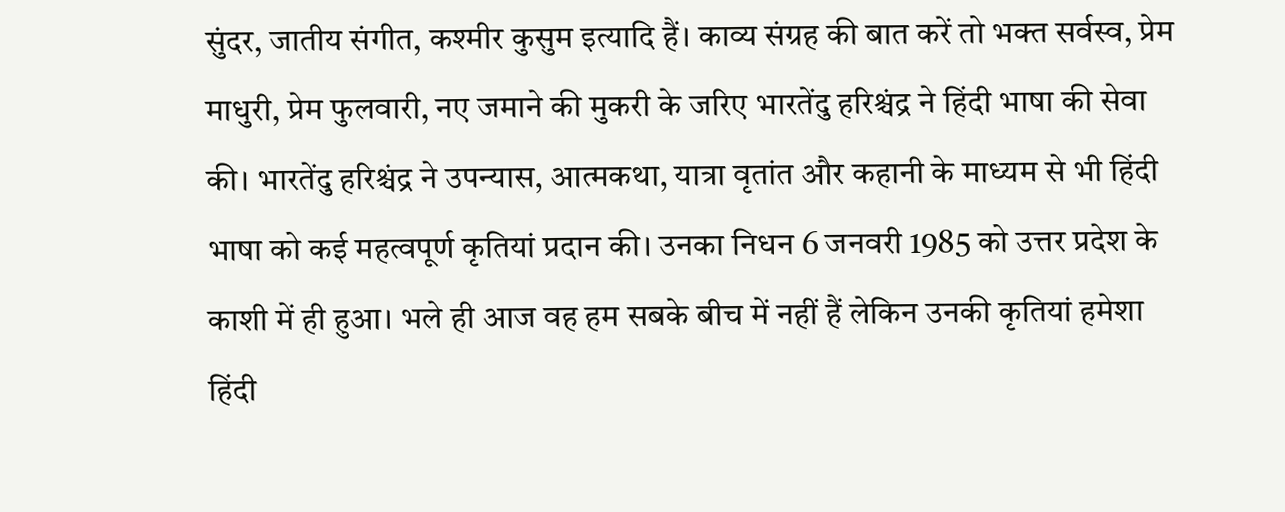सुंदर, जातीय संगीत, कश्मीर कुसुम इत्यादि हैं। काव्य संग्रह की बात करें तो भक्त सर्वस्व, प्रेम माधुरी, प्रेम फुलवारी, नए जमाने की मुकरी के जरिए भारतेंदु हरिश्चंद्र ने हिंदी भाषा की सेवा की। भारतेंदु हरिश्चंद्र ने उपन्यास, आत्मकथा, यात्रा वृतांत और कहानी के माध्यम से भी हिंदी भाषा को कई महत्वपूर्ण कृतियां प्रदान की। उनका निधन 6 जनवरी 1985 को उत्तर प्रदेश के काशी में ही हुआ। भले ही आज वह हम सबके बीच में नहीं हैं लेकिन उनकी कृतियां हमेशा हिंदी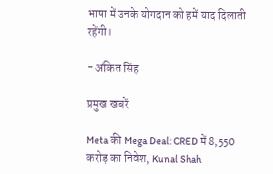भाषा में उनके योगदान को हमें याद दिलाती रहेंगी।

- अंकित सिंह

प्रमुख खबरें

Meta की Mega Deal: CRED में 8,550 करोड़ का निवेश, Kunal Shah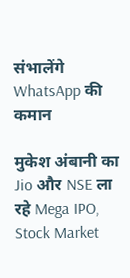संभालेंगे WhatsApp की कमान

मुकेश अंबानी का Jio और NSE ला रहे Mega IPO, Stock Market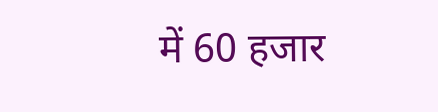में 60 हजार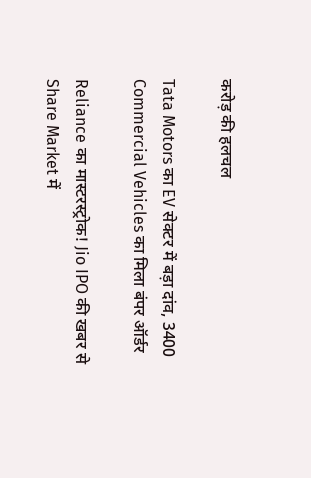करोड़ की हलचल

Tata Motors का EV सेक्टर में बड़ा दांव, 3400 Commercial Vehicles का मिला बंपर ऑर्डर

Reliance का मास्टरस्ट्रोक! Jio IPO की खबर से Share Market में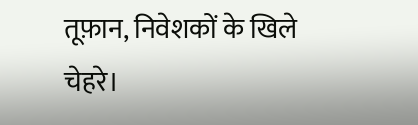तूफ़ान, निवेशकों के खिले चेहरे।